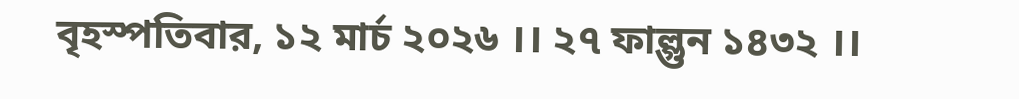বৃহস্পতিবার, ১২ মার্চ ২০২৬ ।। ২৭ ফাল্গুন ১৪৩২ ।।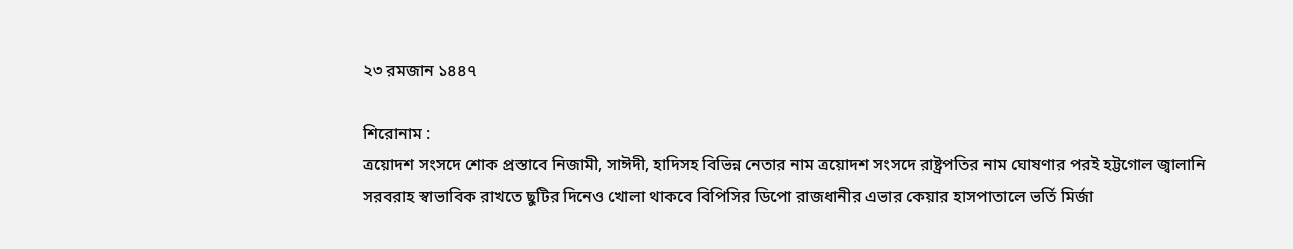২৩ রমজান ১৪৪৭

শিরোনাম :
ত্রয়োদশ সংসদে শোক প্রস্তাবে নিজামী, সাঈদী, হাদিসহ বিভিন্ন নেতার নাম ত্রয়োদশ সংসদে রাষ্ট্রপতির নাম ঘোষণার পরই হট্টগোল জ্বালানি সরবরাহ স্বাভাবিক রাখতে ছুটির দিনেও খোলা থাকবে বিপিসির ডিপো রাজধানীর এভার কেয়ার হাসপাতালে ভর্তি মির্জা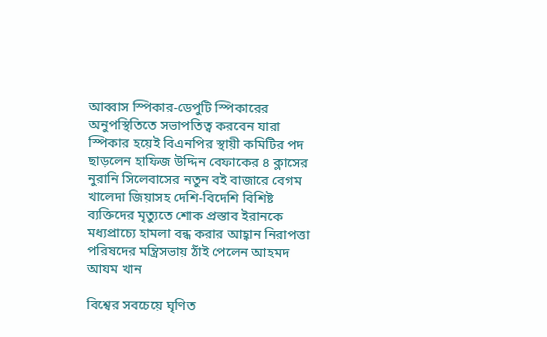আব্বাস স্পিকার-ডেপুটি স্পিকারের অনুপস্থিতিতে সভাপতিত্ব করবেন যারা স্পিকার হয়েই বিএনপির স্থায়ী কমিটির পদ ছাড়লেন হাফিজ উদ্দিন বেফাকের ৪ ক্লাসের নুরানি সিলেবাসের নতুন বই বাজারে বেগম খালেদা জিয়াসহ দেশি-বিদেশি বিশিষ্ট ব্যক্তিদের মৃত্যুতে শোক প্রস্তাব ইরানকে মধ্যপ্রাচ্যে হামলা বন্ধ করার আহ্বান নিরাপত্তা পরিষদের মন্ত্রিসভায় ঠাঁই পেলেন আহমদ আযম খান

বিশ্বের সবচেয়ে ঘৃণিত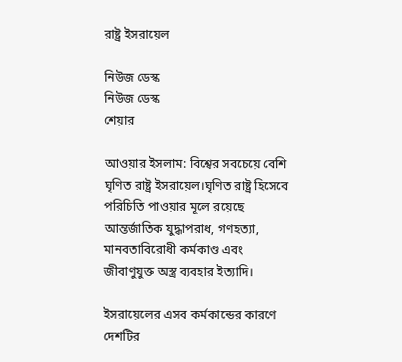রাষ্ট্র ইসরায়েল

নিউজ ডেস্ক
নিউজ ডেস্ক
শেয়ার

আওয়ার ইসলাম: বিশ্বের সবচেয়ে বেশি ঘৃণিত রাষ্ট্র ইসরায়েল।ঘৃণিত রাষ্ট্র হিসেবে পরিচিতি পাওয়ার মূলে রয়েছে আন্তর্জাতিক যুদ্ধাপরাধ, গণহত্যা, মানবতাবিরোধী কর্মকাণ্ড এবং জীবাণুযুক্ত অস্ত্র ব্যবহার ইত্যাদি।

ইসরায়েলের এসব কর্মকান্ডের কারণে দেশটির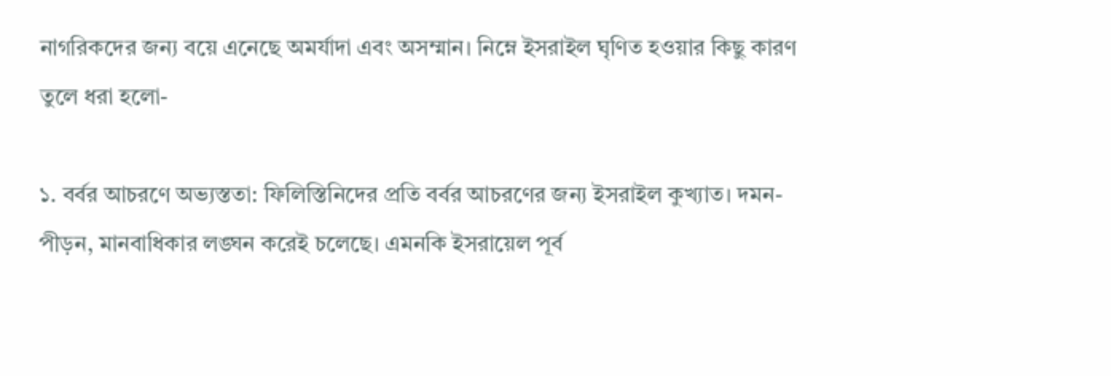নাগরিকদের জন্য বয়ে এনেছে অমর্যাদা এবং অসম্মান। নিম্নে ইসরাইল ঘৃণিত হওয়ার কিছু কারণ তুলে ধরা হলো-

১. বর্বর আচরণে অভ্যস্ততা: ফিলিস্তিনিদের প্রতি বর্বর আচরণের জন্য ইসরাইল কুখ্যাত। দমন-পীড়ন, মানবাধিকার লঙ্ঘন করেই চলেছে। এমনকি ইসরায়েল পূর্ব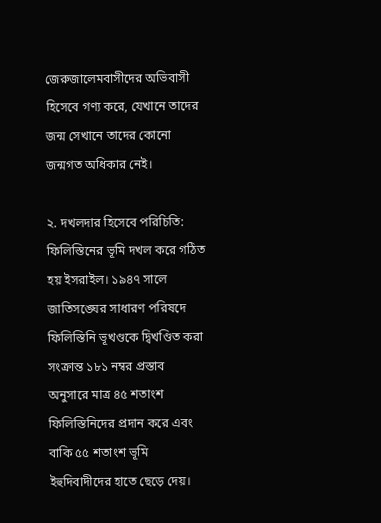জেরুজালেমবাসীদের অভিবাসী হিসেবে গণ্য করে, যেখানে তাদের জন্ম সেখানে তাদের কোনো জন্মগত অধিকার নেই।

২. দখলদার হিসেবে পরিচিতি: ফিলিস্তিনের ভূমি দখল করে গঠিত হয় ইসরাইল। ১৯৪৭ সালে জাতিসঙ্ঘের সাধারণ পরিষদে ফিলিস্তিনি ভূখণ্ডকে দ্বিখণ্ডিত করা সংক্রান্ত ১৮১ নম্বর প্রস্তাব অনুসারে মাত্র ৪৫ শতাংশ ফিলিস্তিনিদের প্রদান করে এবং বাকি ৫৫ শতাংশ ভূমি ইহুদিবাদীদের হাতে ছেড়ে দেয়।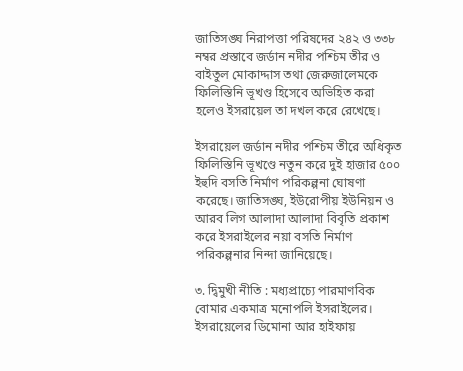জাতিসঙ্ঘ নিরাপত্তা পরিষদের ২৪২ ও ৩৩৮ নম্বর প্রস্তাবে জর্ডান নদীর পশ্চিম তীর ও বাইতুল মোকাদ্দাস তথা জেরুজালেমকে ফিলিস্তিনি ভূখণ্ড হিসেবে অভিহিত করা হলেও ইসরায়েল তা দখল করে রেখেছে।

ইসরায়েল জর্ডান নদীর পশ্চিম তীরে অধিকৃত ফিলিস্তিনি ভূখণ্ডে নতুন করে দুই হাজার ৫০০ ইহুদি বসতি নির্মাণ পরিকল্পনা ঘোষণা করেছে। জাতিসঙ্ঘ, ইউরোপীয় ইউনিয়ন ও আরব লিগ আলাদা আলাদা বিবৃতি প্রকাশ করে ইসরাইলের নয়া বসতি নির্মাণ পরিকল্পনার নিন্দা জানিয়েছে।

৩. দ্বিমুখী নীতি : মধ্যপ্রাচ্যে পারমাণবিক বোমার একমাত্র মনোপলি ইসরাইলের। ইসরায়েলের ডিমোনা আর হাইফায়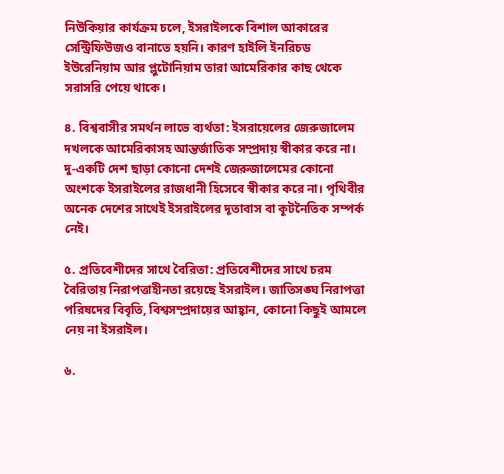নিউকিয়ার কার্যক্রম চলে, ইসরাইলকে বিশাল আকারের সেন্ট্রিফিউজও বানাতে হয়নি। কারণ হাইলি ইনরিচড ইউরেনিয়াম আর প্লুটোনিয়াম তারা আমেরিকার কাছ থেকে সরাসরি পেয়ে থাকে।

৪. বিশ্ববাসীর সমর্থন লাভে ব্যর্থতা: ইসরায়েলের জেরুজালেম দখলকে আমেরিকাসহ আন্তর্জাতিক সম্প্রদায় স্বীকার করে না। দু-একটি দেশ ছাড়া কোনো দেশই জেরুজালেমের কোনো অংশকে ইসরাইলের রাজধানী হিসেবে স্বীকার করে না। পৃথিবীর অনেক দেশের সাথেই ইসরাইলের দূতাবাস বা কূটনৈতিক সম্পর্ক নেই।

৫. প্রতিবেশীদের সাথে বৈরিতা: প্রতিবেশীদের সাথে চরম বৈরিতায় নিরাপত্তাহীনতা রয়েছে ইসরাইল। জাতিসঙ্ঘ নিরাপত্তা পরিষদের বিবৃতি, বিশ্বসম্প্রদায়ের আহ্বান, কোনো কিছুই আমলে নেয় না ইসরাইল।

৬.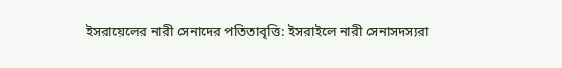ইসরায়েলের নারী সেনাদের পতিতাবৃত্তি: ইসরাইলে নারী সেনাসদস্যরা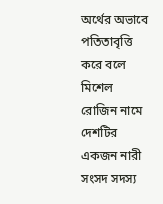অর্থের অভাবে পতিতাবৃত্তি করে বলে মিশেল রোজিন নামে দেশটির একজন নারী সংসদ সদস্য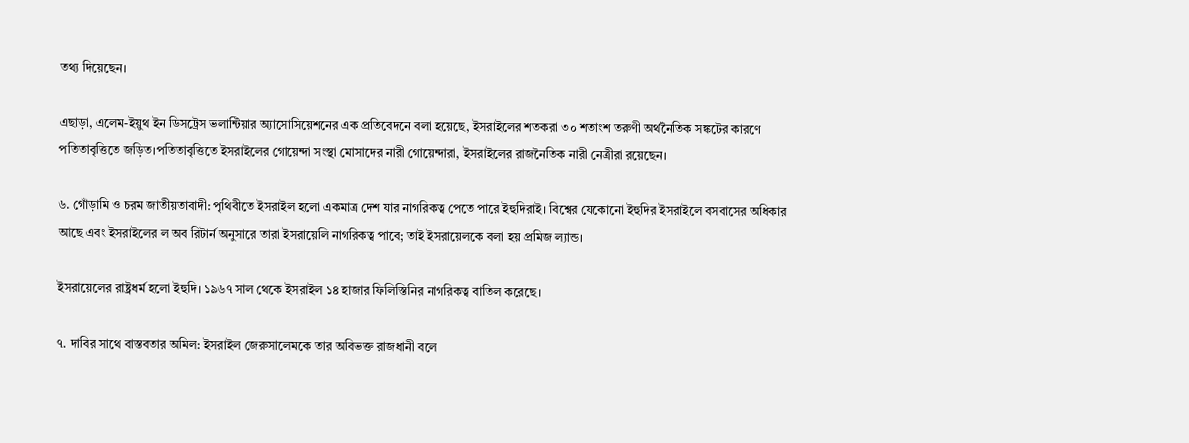তথ্য দিয়েছেন।

এছাড়া, এলেম-ইয়ুথ ইন ডিসট্রেস ভলান্টিয়ার অ্যাসোসিয়েশনের এক প্রতিবেদনে বলা হয়েছে, ইসরাইলের শতকরা ৩০ শতাংশ তরুণী অর্থনৈতিক সঙ্কটের কারণে পতিতাবৃত্তিতে জড়িত।পতিতাবৃত্তিতে ইসরাইলের গোয়েন্দা সংস্থা মোসাদের নারী গোয়েন্দারা, ইসরাইলের রাজনৈতিক নারী নেত্রীরা রয়েছেন।

৬. গোঁড়ামি ও চরম জাতীয়তাবাদী: পৃথিবীতে ইসরাইল হলো একমাত্র দেশ যার নাগরিকত্ব পেতে পারে ইহুদিরাই। বিশ্বের যেকোনো ইহুদির ইসরাইলে বসবাসের অধিকার আছে এবং ইসরাইলের ল অব রিটার্ন অনুসারে তারা ইসরায়েলি নাগরিকত্ব পাবে; তাই ইসরায়েলকে বলা হয় প্রমিজ ল্যান্ড।

ইসরায়েলের রাষ্ট্রধর্ম হলো ইহুদি। ১৯৬৭ সাল থেকে ইসরাইল ১৪ হাজার ফিলিস্তিনির নাগরিকত্ব বাতিল করেছে।

৭. দাবির সাথে বাস্তবতার অমিল: ইসরাইল জেরুসালেমকে তার অবিভক্ত রাজধানী বলে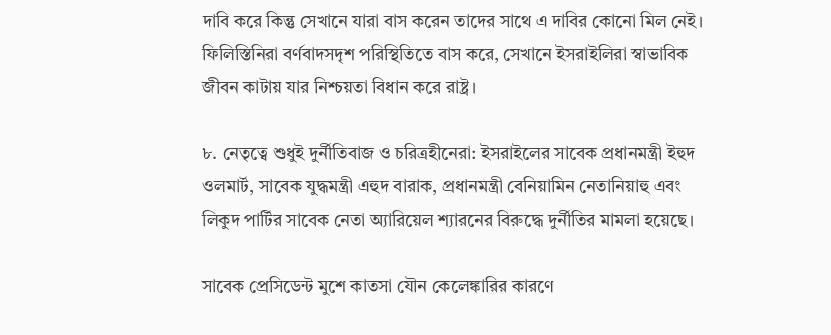দাবি করে কিন্তু সেখানে যারা বাস করেন তাদের সাথে এ দাবির কোনো মিল নেই। ফিলিস্তিনিরা বর্ণবাদসদৃশ পরিস্থিতিতে বাস করে, সেখানে ইসরাইলিরা স্বাভাবিক জীবন কাটায় যার নিশ্চয়তা বিধান করে রাষ্ট্র।

৮. নেতৃত্বে শুধুই দুর্নীতিবাজ ও চরিত্রহীনেরা: ইসরাইলের সাবেক প্রধানমন্ত্রী ইহুদ ওলমার্ট, সাবেক যুদ্ধমন্ত্রী এহুদ বারাক, প্রধানমন্ত্রী বেনিয়ামিন নেতানিয়াহু এবং লিকুদ পার্টির সাবেক নেতা অ্যারিয়েল শ্যারনের বিরুদ্ধে দুর্নীতির মামলা হয়েছে।

সাবেক প্রেসিডেন্ট মুশে কাতসা যৌন কেলেঙ্কারির কারণে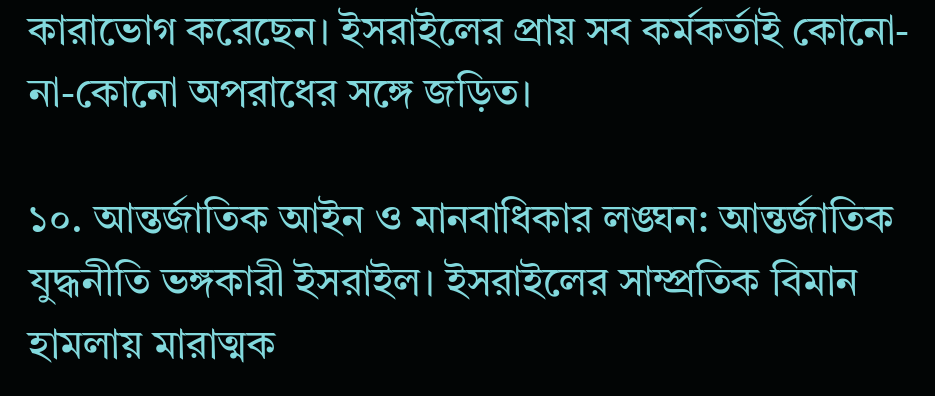কারাভোগ করেছেন। ইসরাইলের প্রায় সব কর্মকর্তাই কোনো-না-কোনো অপরাধের সঙ্গে জড়িত।

১০. আন্তর্জাতিক আইন ও মানবাধিকার লঙ্ঘন: আন্তর্জাতিক যুদ্ধনীতি ভঙ্গকারী ইসরাইল। ইসরাইলের সাম্প্রতিক বিমান হামলায় মারাত্মক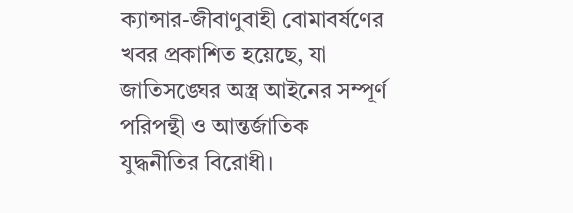ক্যান্সার-জীবাণুবাহী বোমাবর্ষণের খবর প্রকাশিত হয়েছে, যা জাতিসঙ্ঘের অস্ত্র আইনের সম্পূর্ণ পরিপন্থী ও আন্তর্জাতিক যুদ্ধনীতির বিরোধী।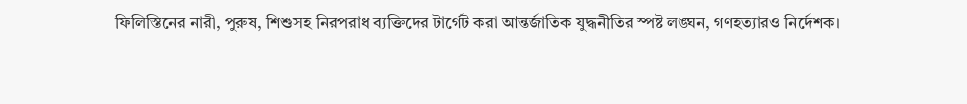ফিলিস্তিনের নারী, পুরুষ, শিশুসহ নিরপরাধ ব্যক্তিদের টার্গেট করা আন্তর্জাতিক যুদ্ধনীতির স্পষ্ট লঙ্ঘন, গণহত্যারও নির্দেশক।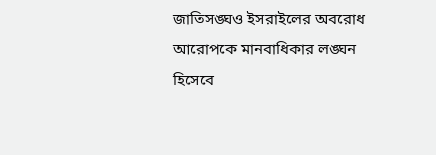জাতিসঙ্ঘও ইসরাইলের অবরোধ আরোপকে মানবাধিকার লঙ্ঘন হিসেবে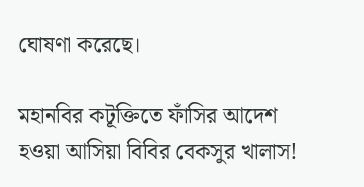ঘোষণা করেছে।

মহানবির কটূক্তিতে ফাঁসির আদেশ হওয়া আসিয়া বিবির বেকসুর খালাস!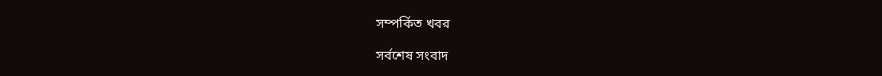সম্পর্কিত খবর

সর্বশেষ সংবাদ